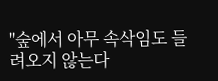"숲에서 아무 속삭임도 들려오지 않는다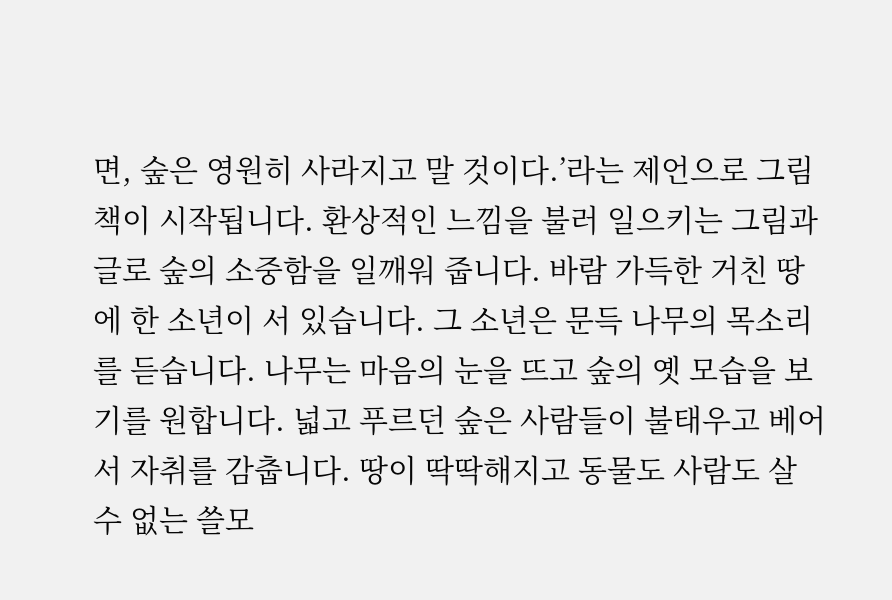면, 숲은 영원히 사라지고 말 것이다.’라는 제언으로 그림책이 시작됩니다. 환상적인 느낌을 불러 일으키는 그림과 글로 숲의 소중함을 일깨워 줍니다. 바람 가득한 거친 땅에 한 소년이 서 있습니다. 그 소년은 문득 나무의 목소리를 듣습니다. 나무는 마음의 눈을 뜨고 숲의 옛 모습을 보기를 원합니다. 넓고 푸르던 숲은 사람들이 불태우고 베어서 자취를 감춥니다. 땅이 딱딱해지고 동물도 사람도 살 수 없는 쓸모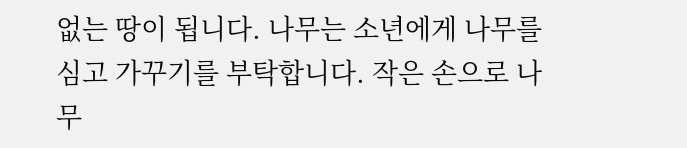없는 땅이 됩니다. 나무는 소년에게 나무를 심고 가꾸기를 부탁합니다. 작은 손으로 나무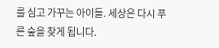를 심고 가꾸는 아이들. 세상은 다시 푸른 숲을 찾게 됩니다.